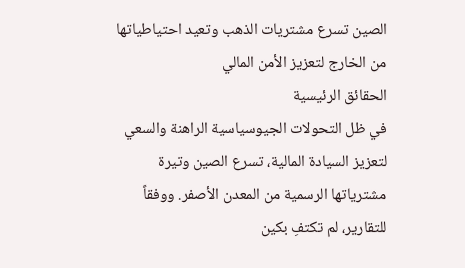الصين تسرع مشتريات الذهب وتعيد احتياطياتها من الخارج لتعزيز الأمن المالي
الحقائق الرئيسية
في ظل التحولات الجيوسياسية الراهنة والسعي لتعزيز السيادة المالية، تسرع الصين وتيرة مشترياتها الرسمية من المعدن الأصفر. ووفقاً للتقارير، لم تكتفِ بكين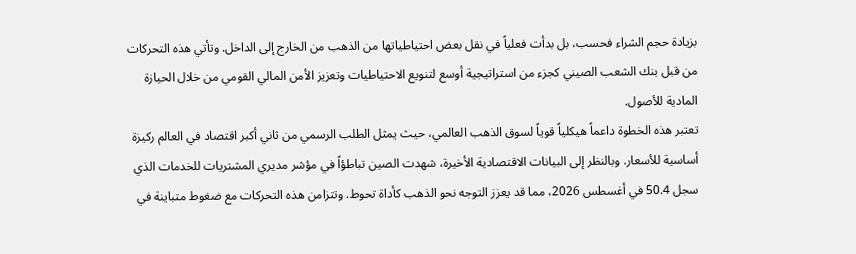بزيادة حجم الشراء فحسب، بل بدأت فعلياً في نقل بعض احتياطياتها من الذهب من الخارج إلى الداخل. وتأتي هذه التحركات من قبل بنك الشعب الصيني كجزء من استراتيجية أوسع لتنويع الاحتياطيات وتعزيز الأمن المالي القومي من خلال الحيازة المادية للأصول.
تعتبر هذه الخطوة داعماً هيكلياً قوياً لسوق الذهب العالمي، حيث يمثل الطلب الرسمي من ثاني أكبر اقتصاد في العالم ركيزة أساسية للأسعار. وبالنظر إلى البيانات الاقتصادية الأخيرة، شهدت الصين تباطؤاً في مؤشر مديري المشتريات للخدمات الذي سجل 50.4 في أغسطس 2026، مما قد يعزز التوجه نحو الذهب كأداة تحوط. وتتزامن هذه التحركات مع ضغوط متباينة في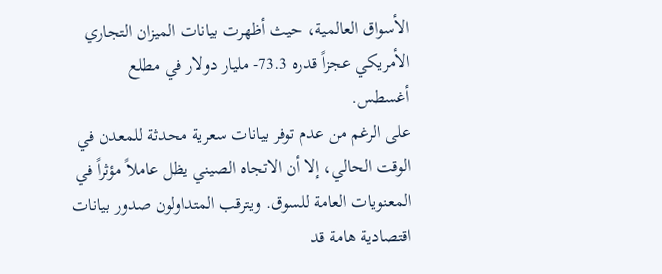الأسواق العالمية، حيث أظهرت بيانات الميزان التجاري الأمريكي عجزاً قدره 73.3- مليار دولار في مطلع أغسطس.
على الرغم من عدم توفر بيانات سعرية محدثة للمعدن في الوقت الحالي، إلا أن الاتجاه الصيني يظل عاملاً مؤثراً في المعنويات العامة للسوق. ويترقب المتداولون صدور بيانات اقتصادية هامة قد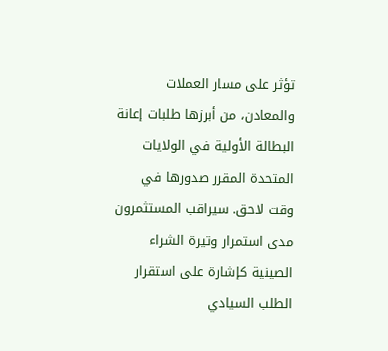تؤثر على مسار العملات والمعادن، من أبرزها طلبات إعانة البطالة الأولية في الولايات المتحدة المقرر صدورها في وقت لاحق. سيراقب المستثمرون مدى استمرار وتيرة الشراء الصينية كإشارة على استقرار الطلب السيادي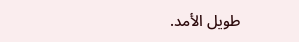طويل الأمد.